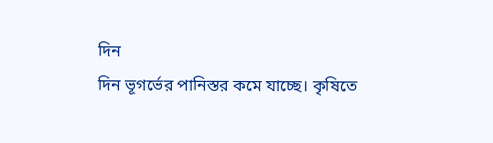দিন
দিন ভূগর্ভের পানিস্তর কমে যাচ্ছে। কৃষিতে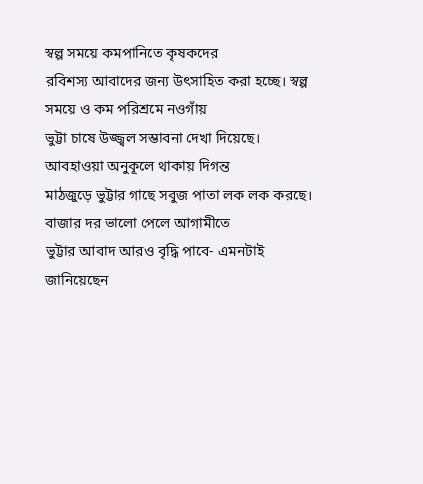স্বল্প সময়ে কমপানিতে কৃষকদের
রবিশস্য আবাদের জন্য উৎসাহিত করা হচ্ছে। স্বল্প সময়ে ও কম পরিশ্রমে নওগাঁয়
ভুট্টা চাষে উজ্জ্বল সম্ভাবনা দেখা দিয়েছে। আবহাওয়া অনুকূলে থাকায় দিগন্ত
মাঠজুড়ে ভুট্টার গাছে সবুজ পাতা লক লক করছে। বাজার দর ভালো পেলে আগামীতে
ভুট্টার আবাদ আরও বৃদ্ধি পাবে- এমনটাই জানিয়েছেন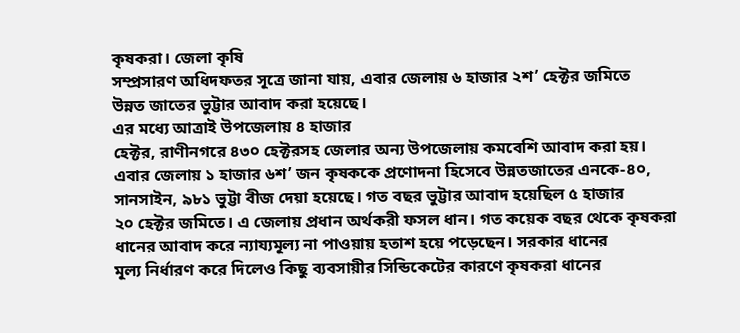কৃষকরা। জেলা কৃষি
সম্প্রসারণ অধিদফতর সূত্রে জানা যায়, এবার জেলায় ৬ হাজার ২শ’ হেক্টর জমিতে
উন্নত জাতের ভুট্টার আবাদ করা হয়েছে।
এর মধ্যে আত্রাই উপজেলায় ৪ হাজার
হেক্টর, রাণীনগরে ৪৩০ হেক্টরসহ জেলার অন্য উপজেলায় কমবেশি আবাদ করা হয়।
এবার জেলায় ১ হাজার ৬শ’ জন কৃষককে প্রণোদনা হিসেবে উন্নতজাতের এনকে-৪০,
সানসাইন, ৯৮১ ভুট্টা বীজ দেয়া হয়েছে। গত বছর ভুট্টার আবাদ হয়েছিল ৫ হাজার
২০ হেক্টর জমিতে। এ জেলায় প্রধান অর্থকরী ফসল ধান। গত কয়েক বছর থেকে কৃষকরা
ধানের আবাদ করে ন্যায্যমূল্য না পাওয়ায় হতাশ হয়ে পড়েছেন। সরকার ধানের
মূল্য নির্ধারণ করে দিলেও কিছু ব্যবসায়ীর সিন্ডিকেটের কারণে কৃষকরা ধানের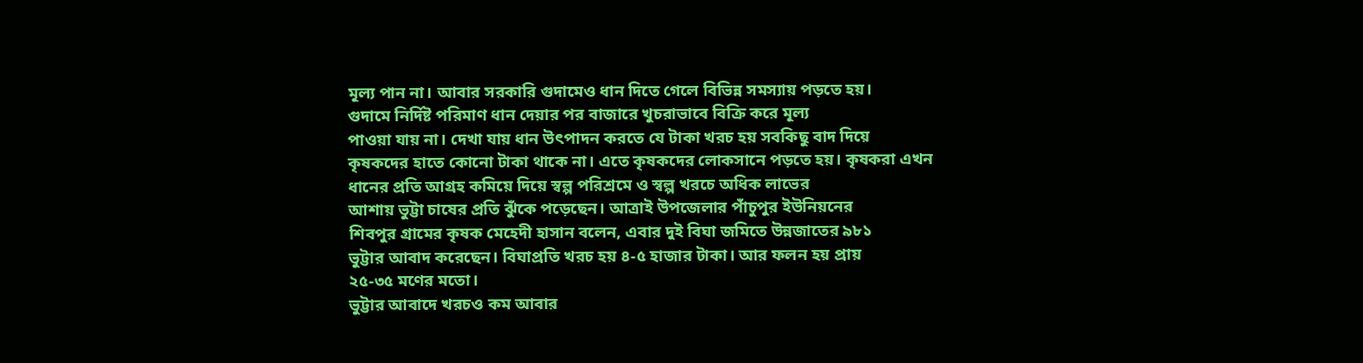মূল্য পান না। আবার সরকারি গুদামেও ধান দিতে গেলে বিভিন্ন সমস্যায় পড়তে হয়।
গুদামে নির্দিষ্ট পরিমাণ ধান দেয়ার পর বাজারে খুচরাভাবে বিক্রি করে মূল্য
পাওয়া যায় না। দেখা যায় ধান উৎপাদন করতে যে টাকা খরচ হয় সবকিছু বাদ দিয়ে
কৃষকদের হাতে কোনো টাকা থাকে না। এতে কৃষকদের লোকসানে পড়তে হয়। কৃষকরা এখন
ধানের প্রতি আগ্রহ কমিয়ে দিয়ে স্বল্প পরিশ্রমে ও স্বল্প খরচে অধিক লাভের
আশায় ভুট্টা চাষের প্রতি ঝুঁকে পড়েছেন। আত্রাই উপজেলার পাঁচুপুর ইউনিয়নের
শিবপুর গ্রামের কৃষক মেহেদী হাসান বলেন, এবার দুই বিঘা জমিতে উন্নজাতের ৯৮১
ভুট্টার আবাদ করেছেন। বিঘাপ্রতি খরচ হয় ৪-৫ হাজার টাকা। আর ফলন হয় প্রায়
২৫-৩৫ মণের মতো।
ভুট্টার আবাদে খরচও কম আবার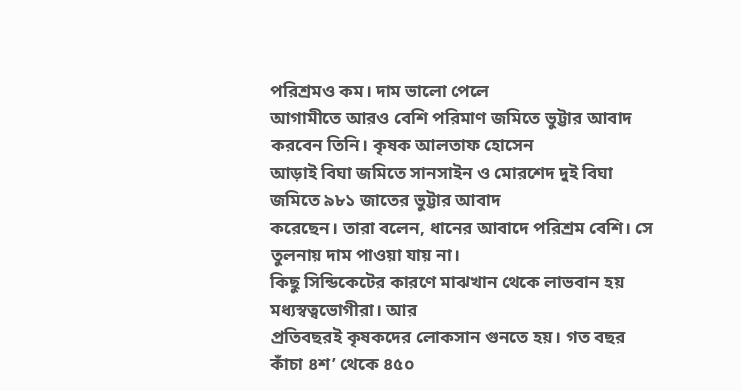পরিশ্রমও কম। দাম ভালো পেলে
আগামীতে আরও বেশি পরিমাণ জমিতে ভুট্টার আবাদ করবেন তিনি। কৃষক আলতাফ হোসেন
আড়াই বিঘা জমিতে সানসাইন ও মোরশেদ দুই বিঘা জমিতে ৯৮১ জাতের ভুট্টার আবাদ
করেছেন। তারা বলেন, ধানের আবাদে পরিশ্রম বেশি। সে তুলনায় দাম পাওয়া যায় না।
কিছু সিন্ডিকেটের কারণে মাঝখান থেকে লাভবান হয় মধ্যস্বত্বভোগীরা। আর
প্রতিবছরই কৃষকদের লোকসান গুনতে হয়। গত বছর কাঁচা ৪শ’ থেকে ৪৫০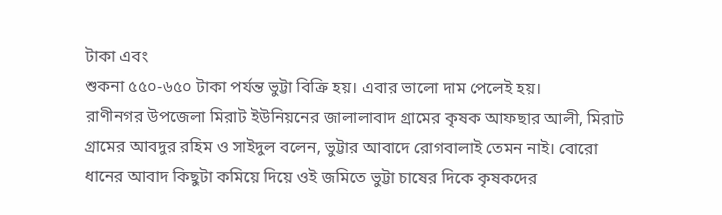টাকা এবং
শুকনা ৫৫০-৬৫০ টাকা পর্যন্ত ভুট্টা বিক্রি হয়। এবার ভালো দাম পেলেই হয়।
রাণীনগর উপজেলা মিরাট ইউনিয়নের জালালাবাদ গ্রামের কৃষক আফছার আলী, মিরাট
গ্রামের আবদুর রহিম ও সাইদুল বলেন, ভুট্টার আবাদে রোগবালাই তেমন নাই। বোরো
ধানের আবাদ কিছুটা কমিয়ে দিয়ে ওই জমিতে ভুট্টা চাষের দিকে কৃষকদের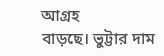আগ্রহ
বাড়ছে। ভুট্টার দাম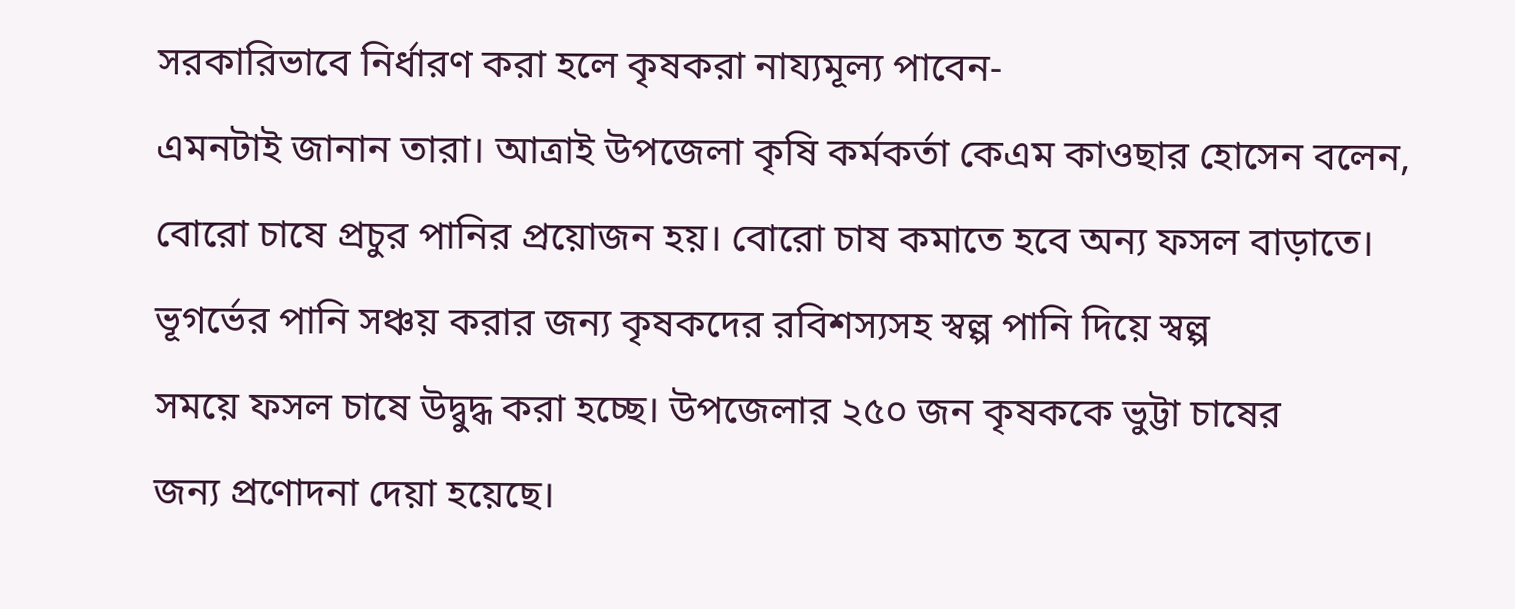সরকারিভাবে নির্ধারণ করা হলে কৃষকরা নায্যমূল্য পাবেন-
এমনটাই জানান তারা। আত্রাই উপজেলা কৃষি কর্মকর্তা কেএম কাওছার হোসেন বলেন,
বোরো চাষে প্রচুর পানির প্রয়োজন হয়। বোরো চাষ কমাতে হবে অন্য ফসল বাড়াতে।
ভূগর্ভের পানি সঞ্চয় করার জন্য কৃষকদের রবিশস্যসহ স্বল্প পানি দিয়ে স্বল্প
সময়ে ফসল চাষে উদ্বুদ্ধ করা হচ্ছে। উপজেলার ২৫০ জন কৃষককে ভুট্টা চাষের
জন্য প্রণোদনা দেয়া হয়েছে।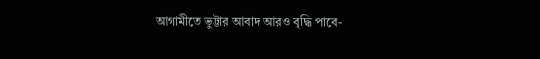আগামীতে ভুট্টার আবাদ আরও বৃদ্ধি পাবে-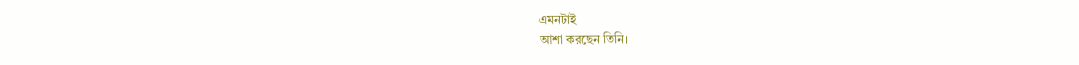এমনটাই
আশা করছেন তিনি।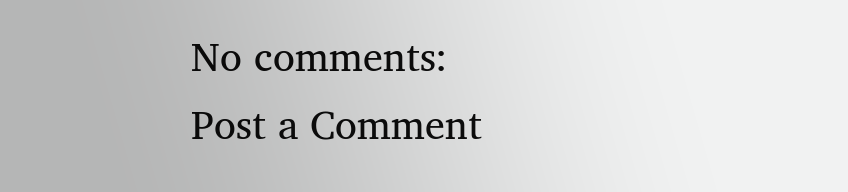No comments:
Post a Comment